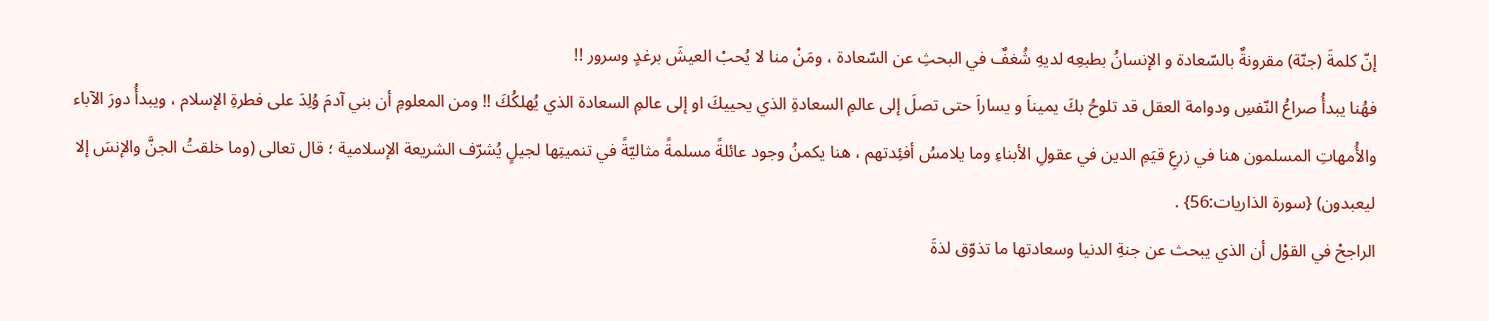إنّ كلمةَ (جنّة) مقرونةٌ بالسّعادة و الإنسانُ بطبعِه لديهِ شُغفٌ في البحثِ عن السّعادة ، ومَنْ منا لا يُحبْ العيشَ برغدٍ وسرور !!
فهُنا يبدأُ صراعُ النّفسِ ودوامة العقل قد تلوحُ بكَ يميناَ و يساراَ حتى تصلَ إلى عالمِ السعادةِ الذي يحييكَ او إلى عالمِ السعادة الذي يُهلكُكَ !! ومن المعلومِ أن بني آدمَ وُلِدَ على فطرةِ الإسلام ، ويبدأُ دورَ الآباء والأُمهاتِ المسلمون هنا في زرعِ قيَمِ الدين في عقولِ الأبناءِ وما يلامسُ أفئِدتهم ، هنا يكمنُ وجود عائلةً مسلمةً مثاليّةً في تنميتِها لجيلٍ يُشرّف الشريعة الإسلامية ؛ قال تعالى (وما خلقتُ الجنَّ والإنسَ إلا ليعبدون) {سورة الذاريات:56} .
الراجحْ في القوْل أن الذي يبحث عن جنةِ الدنيا وسعادتها ما تذوّق لذةَ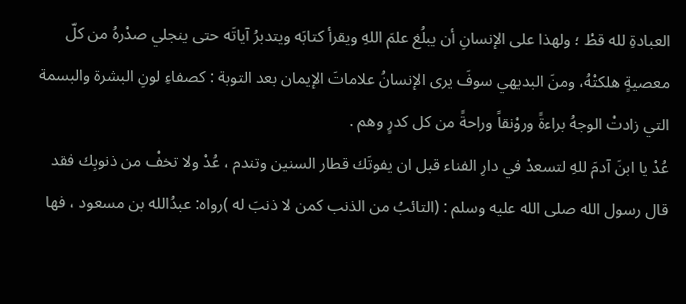العبادةِ لله قطْ ؛ ولهذا على الإنسانِ أن يبلُغ علمَ اللهِ ويقرأ كتابَه ويتدبرُ آياتَه حتى ينجلي صدْرهُ من كلّ معصيةٍ هلكتْهُ، ومنَ البديهي سوفَ يرى الإنسانُ علاماتَ الإيمان بعد التوبة : كصفاءِ لونِ البشرة والبسمة التي زادتْ الوجهُ براءةً وروْنقاً وراحةً من كل كدرٍ وهم .
عُدْ يا ابنَ آدمَ للهِ لتسعدْ في دارِ الفناء قبل ان يفوتَك قطار السنين وتندم ، عُدْ ولا تخفْ من ذنوبِك فقد قال رسول الله صلى الله عليه وسلم : (التائبُ من الذنب كمن لا ذنبَ له )رواه: عبدُالله بن مسعود ، فها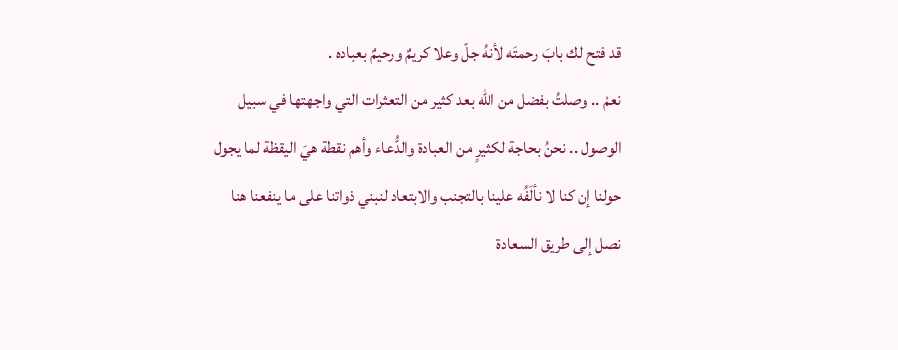قد فتح لك بابَ رحمتَه لأنهُ جلّ وعلا كريمٌ ورحيمٌ بعباده .
نعمْ .. وصلتُ بفضل من الله بعد كثير من التعثرات التي واجهتها في سبيل الوصول .. نحنُ بحاجة لكثيرٍ من العبادة والدُّعاء وأهم نقطة هيَ اليقظة لما يجول حولنا إن كنا لا نألَفُه علينا بالتجنب والابتعاد لنبني ذواتنا على ما ينفعنا هنا نصل إلى طريق السعادة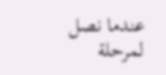عندما نصل لمرحلة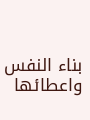بناء النفس واعطائها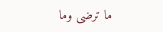ما ترضى وما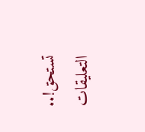تستحق!..
التعليقات